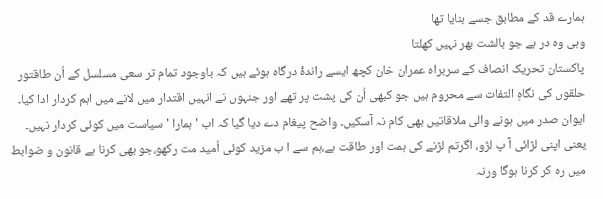ہمارے قد کے مطابق جسے بنایا تھا
وہی وہ در ہے جو بالشت بھر نہیں کھلتا
پاکستان تحریک انصاف کے سربراہ عمران خان کچھ ایسے راندۂ درگاہ ہوئے ہیں کہ باوجود تمام تر سعی مسلسل کے اُن طاقتور حلقوں کی نگاہِ التفات سے محروم ہیں جو کبھی اُن کی پشت پر تھے اور جنہوں نے انہیں اقتدار میں لانے میں اہم کردار ادا کیا۔ ایوان صدر میں ہونے والی ملاقاتیں بھی کام نہ آسکیں۔ واضح پیغام دے دیا گیا کہ اب 'ہمارا 'سیاست میں کوئی کردار نہیں۔ یعنی اپنی لڑائی آ پ لڑو، اگرتم لڑنے کی ہمت اور طاقت ہے،ہم سے ا ب مزید کوئی اُمید مت رکھو،جو بھی کرنا ہے قانون و ضوابط میں رہ کر کرنا ہوگا ورنہ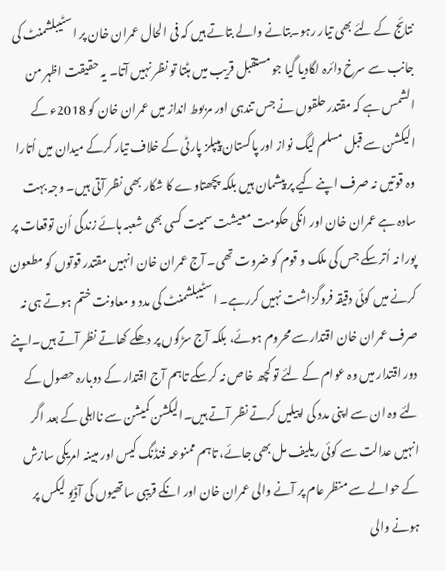نتائج کے لئے بھی تیار رہو۔بتانے والے بتاتے ہیں کہ فی الحال عمران خان پر اسٹیبلشمنٹ کی جانب سے سرخ دائرہ لگادیا گیا جو مستقبل قریب میں ہٹتا تو نظر نہیں آتا۔ یہ حقیقت اظہر من الشمس ہے کہ مقتدر حلقوں نے جس تندہی اور مربوط انداز میں عمران خان کو 2018ء کے الیکشن سے قبل مسلم لیگ نواز اور پاکستان پیپلز پارٹی کے خلاف تیار کرکے میدان میں اُتارا وہ قوتیں نہ صرف اپنے کیے پر پیشمان ہیں بلکہ پچھتاوے کا شکار بھی نظر آتی ہیں۔ وجہ بہت سادہ ہے عمران خان اور انکی حکومت معیشت سمیت کسی بھی شعبہ ہائے زندگی اُن توقعات پر پورا نہ اُترسکے جس کی ملک و قوم کو ضروت تھی۔ آج عمران خان انہیں مقتدر قوتوں کو مطعون کرنے میں کوئی دقیقہ فروگزاشت نہیں کررہے۔ اسٹیبلشمنٹ کی مدد و معاونت ختم ہوتے ہی نہ صرف عمران خان اقتدارسے محروم ہوئے، بلکہ آج سڑکوں پر دھکے کھاتے نظر آتے ہیں۔اپنے دور اقتدار میں وہ عوام کے لئے تو کچھ خاص نہ کرسکے تاہم آج اقتدار کے دوبارہ حصول کے لئے وہ ان سے اپنی مدد کی اپیلیں کرتے نظر آتے ہیں۔الیکشن کمیشن سے نااہلی کے بعد اگر انہیں عدالت سے کوئی ریلیف مل بھی جائے، تاہم ممنوعہ فنڈنگ کیس اور مبینہ امریکی سازش کے حوالے سے منظر عام پر آنے والی عمران خان اور انکے قریبی ساتھیوں کی آڈیو لیکس پر ہونے والی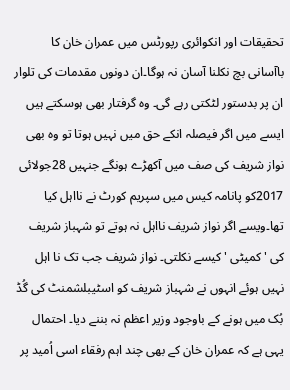تحقیقات اور انکوائری رپورٹس میں عمران خان کا باآسانی بچ نکلنا آسان نہ ہوگا۔ان دونوں مقدمات کی تلوار ان پر بدستور لٹکتی رہے گی۔ وہ گرفتار بھی ہوسکتے ہیں
ایسے میں اگر فیصلہ انکے حق میں نہیں ہوتا تو وہ بھی نواز شریف کی صف میں آکھڑے ہونگے جنہیں 28جولائی 2017کو پانامہ کیس میں سپریم کورٹ نے نااہل کیا تھا۔ویسے اگر نواز شریف نااہل نہ ہوتے تو شہباز شریف کی 'کمیٹی ' کیسے نکلتی۔ نواز شریف جب تک نا اہل نہیں ہوئے انہوں نے شہباز شریف کو اسٹیبلشمنٹ کی گُڈ بُک میں ہونے کے باوجود وزیر اعظم نہ بننے دیا۔ احتمال یہی ہے کہ عمران خان کے بھی چند اہم رفقاء اسی اُمید پر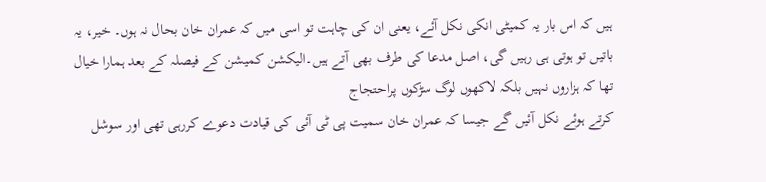ہیں کہ اس بار یہ کمیٹی انکی نکل آئے، یعنی ان کی چاہت تو اسی میں کہ عمران خان بحال نہ ہوں۔ خیر، یہ باتیں تو ہوتی ہی رہیں گی، اصل مدعا کی طرف بھی آتے ہیں۔الیکشن کمیشن کے فیصلہ کے بعد ہمارا خیال تھا کہ ہزاروں نہیں بلکہ لاکھوں لوگ سڑکوں پراحتجاج
کرتے ہوئے نکل آئیں گے جیسا کہ عمران خان سمیت پی ٹی آئی کی قیادت دعوے کررہی تھی اور سوشل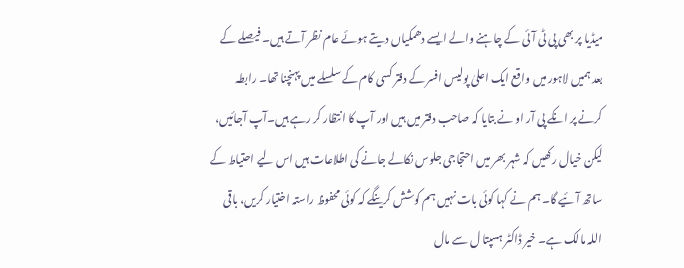میڈیا پر بھی پی ٹی آئی کے چاہنے والے ایسے دھمکیاں دیتے ہوئے عام نظر آتے ہیں۔ فیصلے کے بعد ہمیں لاہور میں واقع ایک اعلیٰ پولیس افسر کے دفتر کسی کام کے سلسلے میں پہنچنا تھا۔ رابطہ کرنے پر انکے پی آر او نے بتایا کہ صاحب دفتر میں ہیں اور آپ کا انتظار کر رہے ہیں۔آپ آجائیں، لیکن خیال رکھیں کہ شہر بھر میں احتجاجی جلوس نکالے جانے کی اطلاعات ہیں اس لیے احتیاط کے ساتھ آئیے گا۔ ہم نے کہا کوئی بات نہیں ہم کوشش کرینگے کہ کوئی محفوظ راستہ اختیار کریں، باقی اللہ مالک ہے۔ خیر ڈاکٹر ہسپتا ل سے مال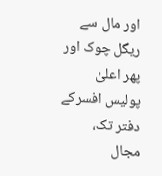اور مال سے ریگل چوک اور پھر اعلیٰ پولیس افسرکے دفتر تک، مجال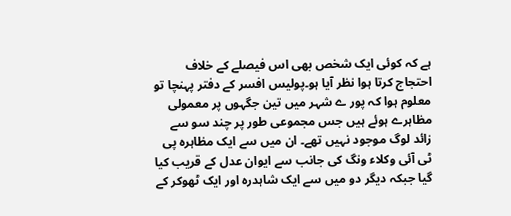ہے کہ کوئی ایک شخص بھی اس فیصلے کے خلاف احتجاج کرتا ہوا نظر آیا ہو۔پولیس افسر کے دفتر پہنچا تو معلوم ہوا کہ پور ے شہر میں تین جگہوں پر معمولی مظاہرے ہوئے ہیں جس مجموعی طور پر چند سو سے زائد لوگ موجود نہیں تھے۔ ان میں سے ایک مظاہرہ پی ٹی آئی وکلاء ونگ کی جانب سے ایوان عدل کے قریب کیا گیا جبکہ دیگر دو میں سے ایک شاہدرہ اور ایک ٹھوکر کے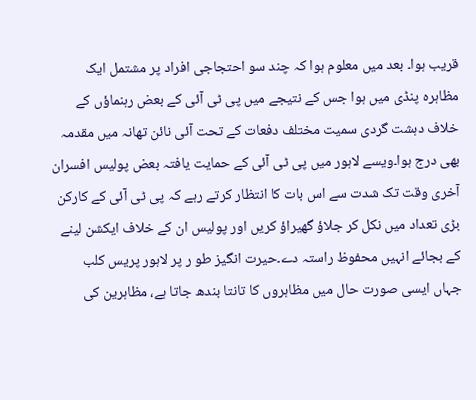قریب ہوا۔ بعد میں معلوم ہوا کہ چند سو احتجاجی افراد پر مشتمل ایک مظاہرہ پنڈی میں ہوا جس کے نتیجے میں پی ٹی آئی کے بعض رہنماؤں کے خلاف دہشت گردی سمیت مختلف دفعات کے تحت آئی نائن تھانہ میں مقدمہ بھی درج ہوا۔ویسے لاہور میں پی ٹی آئی کے حمایت یافتہ بعض پولیس افسران آخری وقت تک شدت سے اس بات کا انتظار کرتے رہے کہ پی ٹی آئی کے کارکن بڑی تعداد میں نکل کر جلاؤ گھیراؤ کریں اور پولیس ان کے خلاف ایکشن لینے کے بجائے انہیں محفوظ راستہ دے۔حیرت انگیز طو ر پر لاہور پریس کلب جہاں ایسی صورت حال میں مظاہروں کا تانتا بندھ جاتا ہے، مظاہرین کی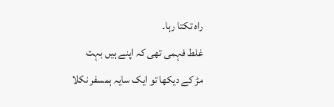راہ تکتا رہا۔
غلط فہمی تھی کہ اپنے ہیں بہت
مڑ کے دیکھا تو ایک سایہ ہمسفر نکلا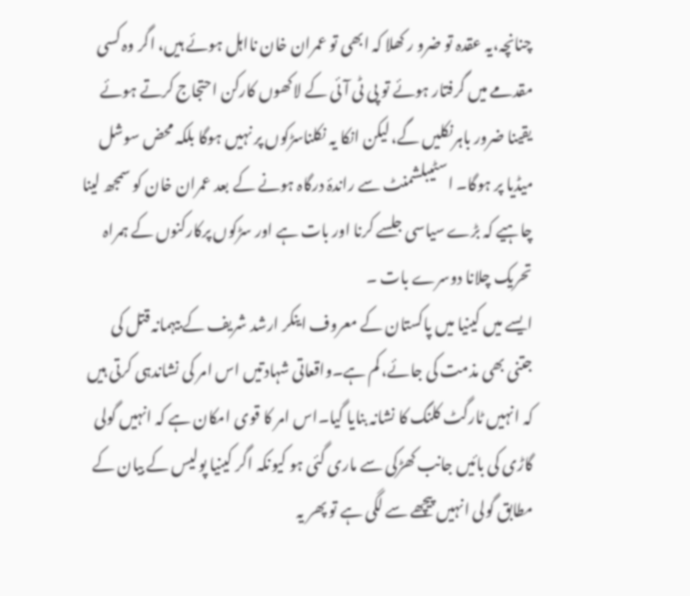چنانچہ،یہ عقدہ تو ضرو ر کھلا کہ ابھی تو عمران خان نااہل ہوئے ہیں، اگر وہ کسی مقدمے میں گرفتار ہوئے تو پی ٹی آئی کے لاکھوں کارکن احتجاج کرتے ہوئے یقینا ضرور باہرنکلیں گے، لیکن انکا یہ نکلناسڑکوں پر نہیں ہوگا بلکہ محض سوشل میڈیا پر ہوگا۔ اسٹیبلشمنٹ سے راندۂ درگاہ ہونے کے بعد عمران خان کو سمجھ لینا چاہیے کہ بڑے سیاسی جلسے کرنا اور بات ہے اور سڑکوں پرکارکنوں کے ہمراہ تحریک چلانا دوسرے بات ۔
ایسے میں کینیا میں پاکستان کے معروف اینکر ارشد شریف کے بیہمانہ قتل کی جتنی بھی مذمت کی جائے، کم ہے۔واقعاتی شہادتیں اس امر کی نشاندہی کرتی ہیں کہ انہیں ٹارگٹ کلنگ کا نشانہ بنایا گیا۔اس امر کا قوی امکان ہے کہ انہیں گولی گاڑی کی بائیں جانب کھڑکی سے ماری گئی ہو کیونکہ اگر کینیا پولیس کے بیان کے مطابق گولی انہیں پیچھے سے لگی ہے تو پھر یہ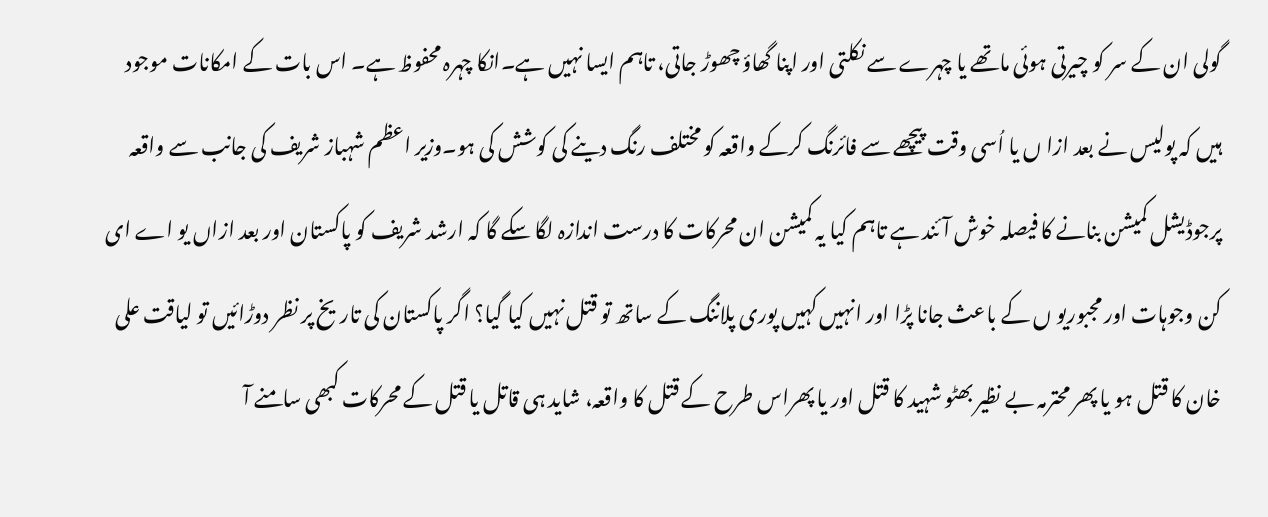گولی ان کے سر کو چیرتی ہوئی ماتھے یا چہرے سے نکلتی اور اپنا گھاؤ چھوڑ جاتی، تاہم ایسا نہیں ہے۔انکا چہرہ محفوظ ہے۔ اس بات کے امکانات موجود ہیں کہ پولیس نے بعد ازا ں یا اُسی وقت پیچھے سے فائرنگ کرکے واقعہ کو مختلف رنگ دینے کی کوشش کی ہو۔وزیر اعظم شہباز شریف کی جانب سے واقعہ پرجوڈیشل کمیشن بنانے کا فیصلہ خوش آئند ہے تاہم کیا یہ کمیشن ان محرکات کا درست اندازہ لگا سکے گا کہ ارشد شریف کو پاکستان اور بعد ازاں یو اے ای کن وجوہات اور مجبوریو ں کے باعث جانا پڑا اور انہیں کہیں پوری پلاننگ کے ساتھ تو قتل نہیں کیا گیا؟ اگر پاکستان کی تاریخ پر نظر دوڑائیں تو لیاقت علی خان کا قتل ہو یا پھر محترمہ بے نظیر بھٹو شہید کا قتل اور یا پھراس طرح کے قتل کا واقعہ، شاید ہی قاتل یا قتل کے محرکات کبھی سامنے آ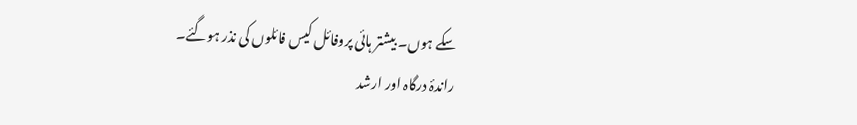سکے ہوں۔ بیشتر ہائی پروفائل کیس فائلوں کی نذر ہوگئے۔
راندۂ درگاہ اور ارشد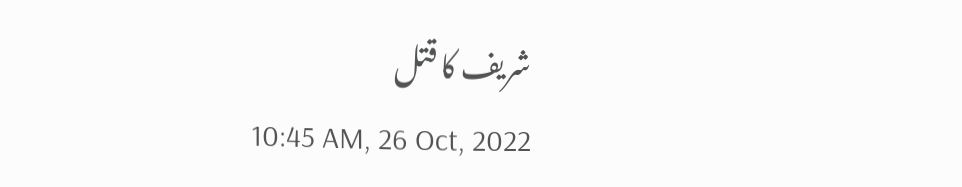شریف کا قتل
10:45 AM, 26 Oct, 2022